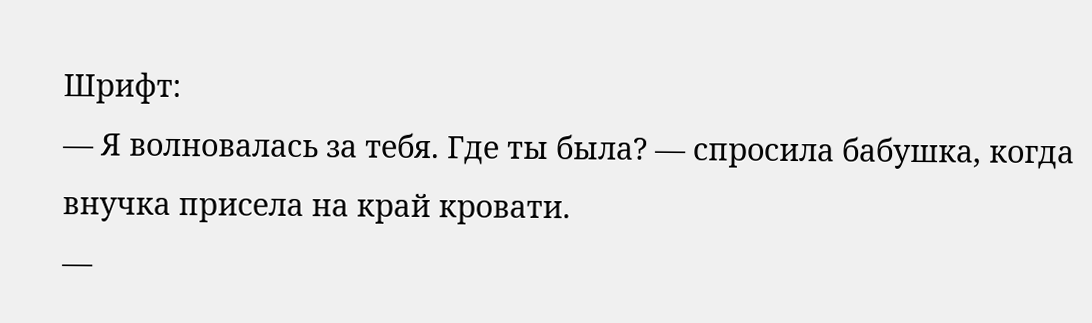Шрифт:
— Я волновалась за тебя. Где ты была? — спросила бабушка, когда внучка присела на край кровати.
—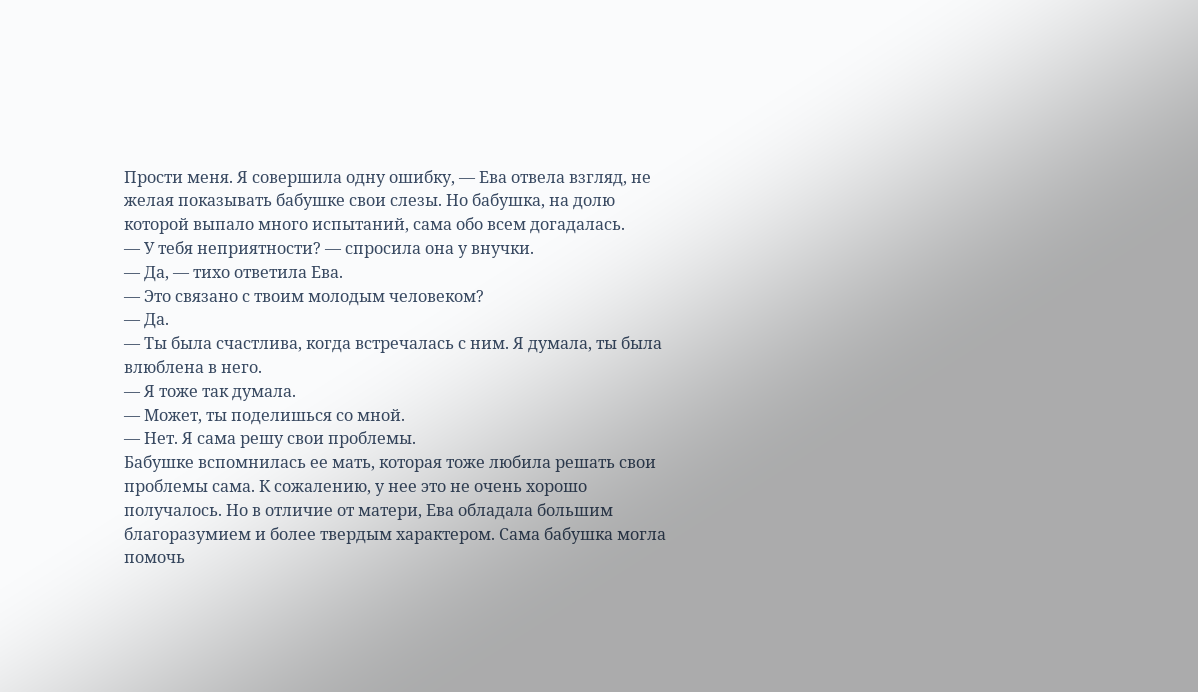Прости меня. Я совершила одну ошибку, — Ева отвела взгляд, не желая показывать бабушке свои слезы. Но бабушка, на долю которой выпало много испытаний, сама обо всем догадалась.
— У тебя неприятности? — спросила она у внучки.
— Да, — тихо ответила Ева.
— Это связано с твоим молодым человеком?
— Да.
— Ты была счастлива, когда встречалась с ним. Я думала, ты была влюблена в него.
— Я тоже так думала.
— Может, ты поделишься со мной.
— Нет. Я сама решу свои проблемы.
Бабушке вспомнилась ее мать, которая тоже любила решать свои проблемы сама. К сожалению, у нее это не очень хорошо получалось. Но в отличие от матери, Ева обладала большим благоразумием и более твердым характером. Сама бабушка могла помочь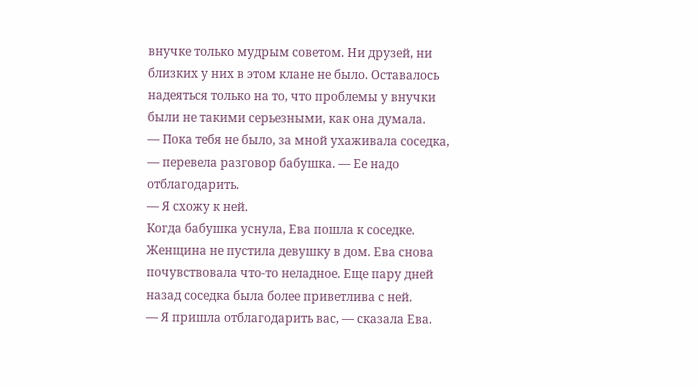внучке только мудрым советом. Ни друзей, ни близких у них в этом клане не было. Оставалось надеяться только на то, что проблемы у внучки были не такими серьезными, как она думала.
— Пока тебя не было, за мной ухаживала соседка, — перевела разговор бабушка. — Ее надо отблагодарить.
— Я схожу к ней.
Когда бабушка уснула, Ева пошла к соседке.
Женщина не пустила девушку в дом. Ева снова почувствовала что-то неладное. Еще пару дней назад соседка была более приветлива с ней.
— Я пришла отблагодарить вас, — сказала Ева.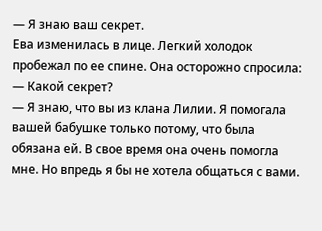— Я знаю ваш секрет.
Ева изменилась в лице. Легкий холодок пробежал по ее спине. Она осторожно спросила:
— Какой секрет?
— Я знаю, что вы из клана Лилии. Я помогала вашей бабушке только потому, что была обязана ей. В свое время она очень помогла мне. Но впредь я бы не хотела общаться с вами.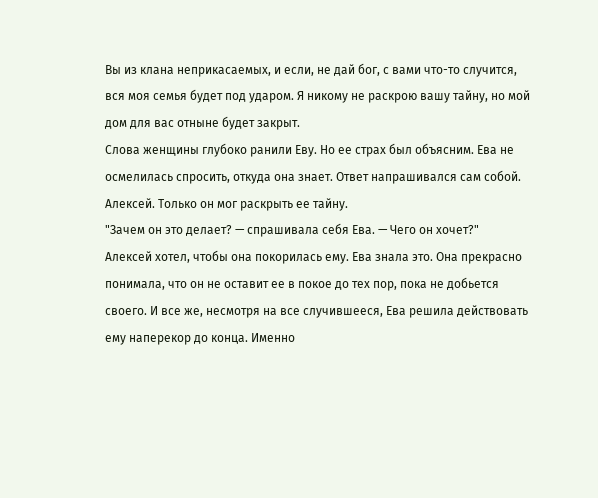Вы из клана неприкасаемых, и если, не дай бог, с вами что-то случится, вся моя семья будет под ударом. Я никому не раскрою вашу тайну, но мой дом для вас отныне будет закрыт.
Слова женщины глубоко ранили Еву. Но ее страх был объясним. Ева не осмелилась спросить, откуда она знает. Ответ напрашивался сам собой. Алексей. Только он мог раскрыть ее тайну.
"Зачем он это делает? — спрашивала себя Ева. — Чего он хочет?"
Алексей хотел, чтобы она покорилась ему. Ева знала это. Она прекрасно понимала, что он не оставит ее в покое до тех пор, пока не добьется своего. И все же, несмотря на все случившееся, Ева решила действовать ему наперекор до конца. Именно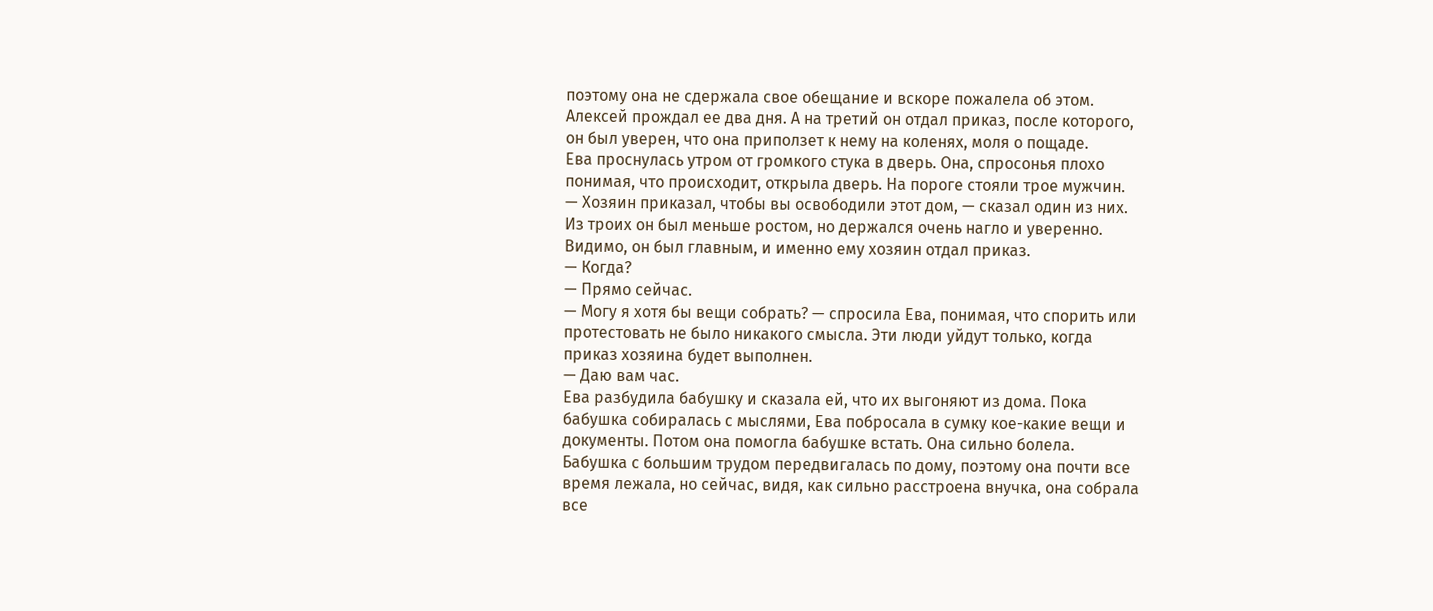поэтому она не сдержала свое обещание и вскоре пожалела об этом.
Алексей прождал ее два дня. А на третий он отдал приказ, после которого, он был уверен, что она приползет к нему на коленях, моля о пощаде.
Ева проснулась утром от громкого стука в дверь. Она, спросонья плохо понимая, что происходит, открыла дверь. На пороге стояли трое мужчин.
— Хозяин приказал, чтобы вы освободили этот дом, — сказал один из них. Из троих он был меньше ростом, но держался очень нагло и уверенно. Видимо, он был главным, и именно ему хозяин отдал приказ.
— Когда?
— Прямо сейчас.
— Могу я хотя бы вещи собрать? — спросила Ева, понимая, что спорить или протестовать не было никакого смысла. Эти люди уйдут только, когда приказ хозяина будет выполнен.
— Даю вам час.
Ева разбудила бабушку и сказала ей, что их выгоняют из дома. Пока бабушка собиралась с мыслями, Ева побросала в сумку кое-какие вещи и документы. Потом она помогла бабушке встать. Она сильно болела. Бабушка с большим трудом передвигалась по дому, поэтому она почти все время лежала, но сейчас, видя, как сильно расстроена внучка, она собрала все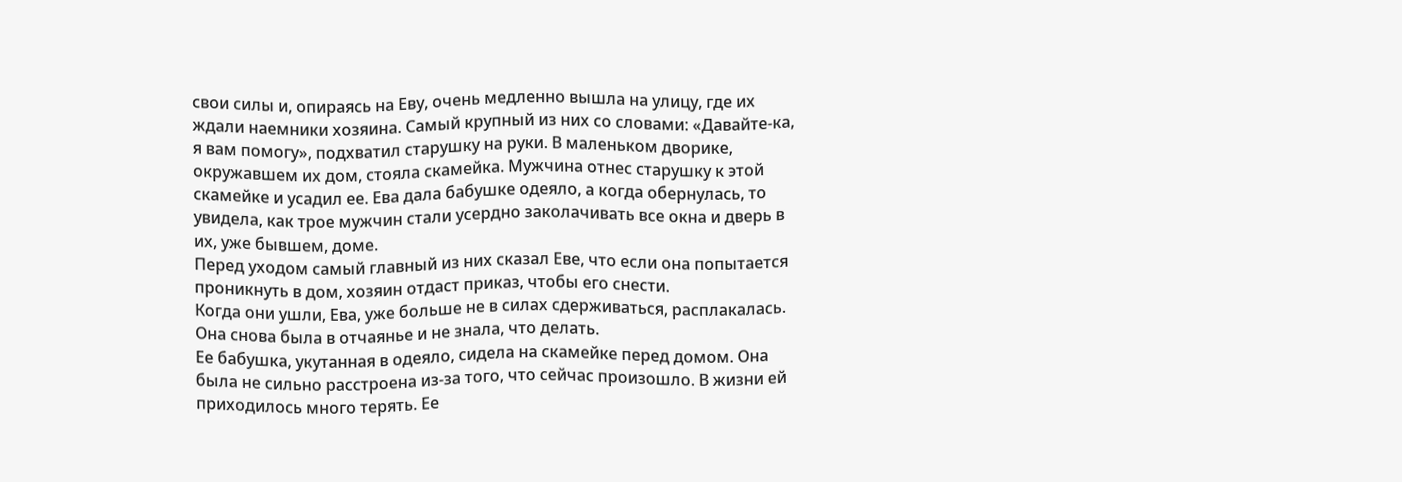свои силы и, опираясь на Еву, очень медленно вышла на улицу, где их ждали наемники хозяина. Самый крупный из них со словами: «Давайте-ка, я вам помогу», подхватил старушку на руки. В маленьком дворике, окружавшем их дом, стояла скамейка. Мужчина отнес старушку к этой скамейке и усадил ее. Ева дала бабушке одеяло, а когда обернулась, то увидела, как трое мужчин стали усердно заколачивать все окна и дверь в их, уже бывшем, доме.
Перед уходом самый главный из них сказал Еве, что если она попытается проникнуть в дом, хозяин отдаст приказ, чтобы его снести.
Когда они ушли, Ева, уже больше не в силах сдерживаться, расплакалась. Она снова была в отчаянье и не знала, что делать.
Ее бабушка, укутанная в одеяло, сидела на скамейке перед домом. Она была не сильно расстроена из-за того, что сейчас произошло. В жизни ей приходилось много терять. Ее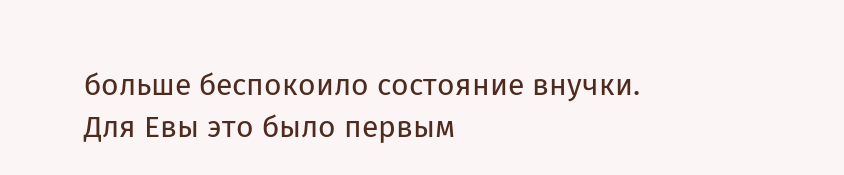больше беспокоило состояние внучки. Для Евы это было первым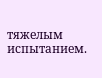тяжелым испытанием.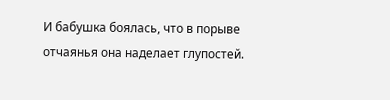И бабушка боялась, что в порыве отчаянья она наделает глупостей.